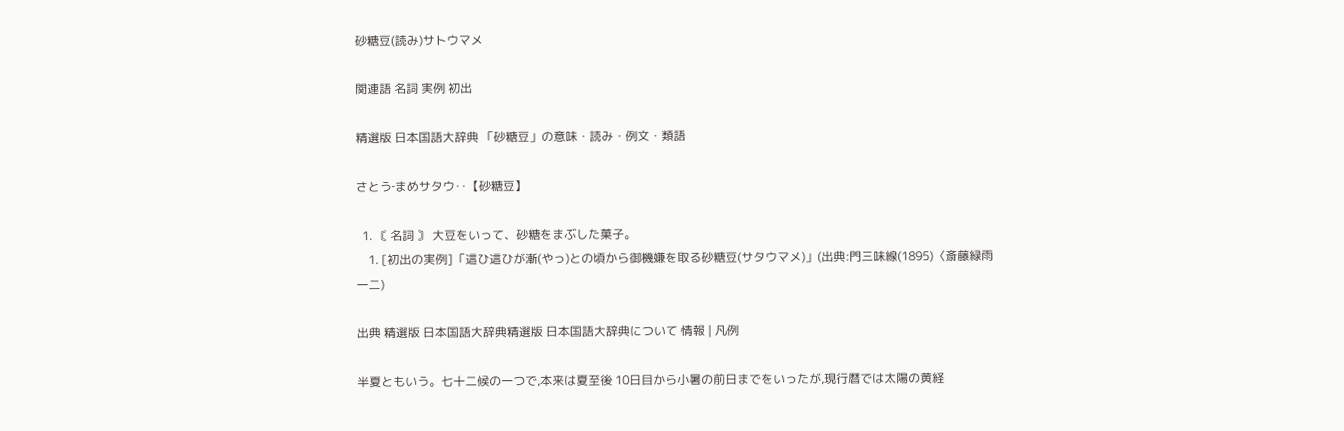砂糖豆(読み)サトウマメ

関連語 名詞 実例 初出

精選版 日本国語大辞典 「砂糖豆」の意味・読み・例文・類語

さとう‐まめサタウ‥【砂糖豆】

  1. 〘 名詞 〙 大豆をいって、砂糖をまぶした菓子。
    1. [初出の実例]「這ひ這ひが漸(やっ)との頃から御機嫌を取る砂糖豆(サタウマメ)」(出典:門三味線(1895)〈斎藤緑雨一二)

出典 精選版 日本国語大辞典精選版 日本国語大辞典について 情報 | 凡例

半夏ともいう。七十二候の一つで,本来は夏至後 10日目から小暑の前日までをいったが,現行暦では太陽の黄経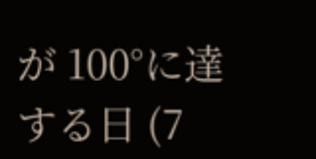が 100°に達する日 (7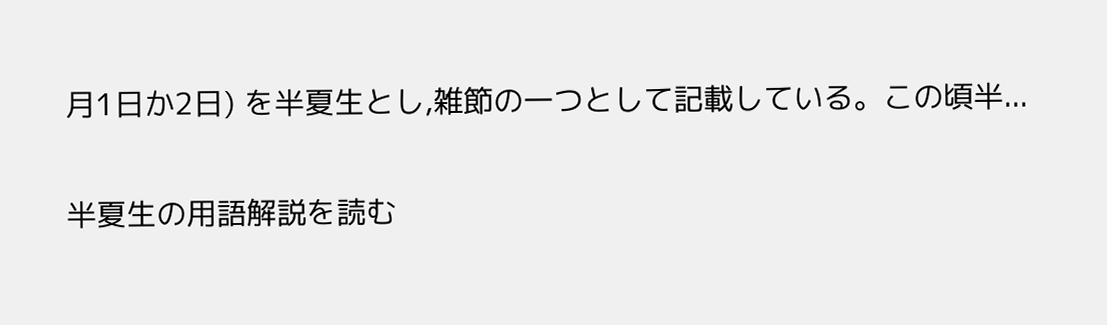月1日か2日) を半夏生とし,雑節の一つとして記載している。この頃半...

半夏生の用語解説を読む